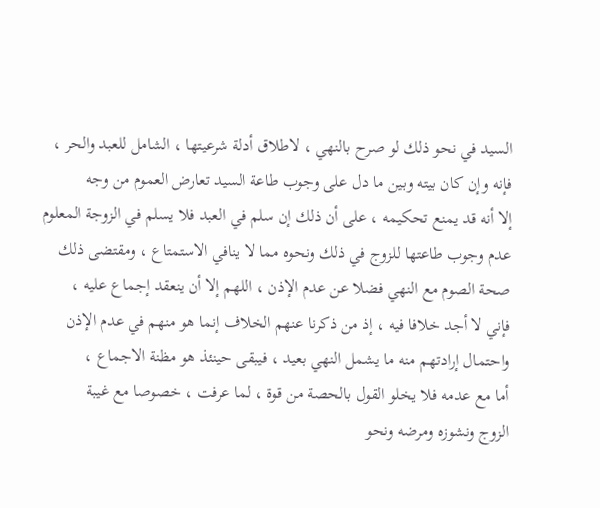السيد في نحو ذلك لو صرح بالنهي ، لاطلاق أدلة شرعيتها ، الشامل للعبد والحر ،
فإنه وإن كان بيته وبين ما دل على وجوب طاعة السيد تعارض العموم من وجه
إلا أنه قد يمنع تحكيمه ، على أن ذلك إن سلم في العبد فلا يسلم في الزوجة المعلوم
عدم وجوب طاعتها للزوج في ذلك ونحوه مما لا ينافي الاستمتاع ، ومقتضى ذلك
صحة الصوم مع النهي فضلا عن عدم الإذن ، اللهم إلا أن ينعقد إجماع عليه ،
فإني لا أجد خلافا فيه ، إذ من ذكرنا عنهم الخلاف إنما هو منهم في عدم الإذن
واحتمال إرادتهم منه ما يشمل النهي بعيد ، فيبقى حينئذ هو مظنة الاجماع ،
أما مع عدمه فلا يخلو القول بالحصة من قوة ، لما عرفت ، خصوصا مع غيبة
الزوج ونشوزه ومرضه ونحو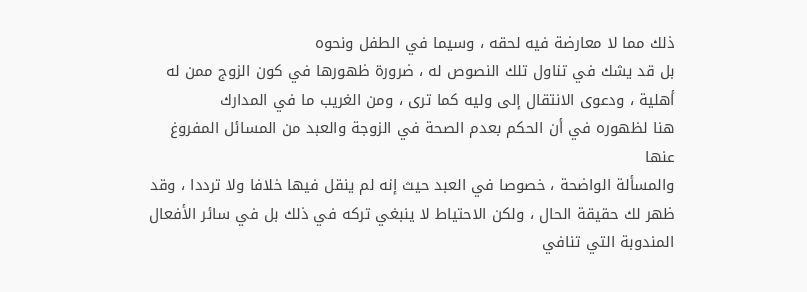ذلك مما لا معارضة فيه لحقه ، وسيما في الطفل ونحوه
بل قد يشك في تناول تلك النصوص له ، ضرورة ظهورها في كون الزوج ممن له
أهلية ، ودعوى الانتقال إلى وليه كما ترى ، ومن الغريب ما في المدارك
هنا لظهوره في أن الحكم بعدم الصحة في الزوجة والعبد من المسائل المفروغ عنها
والمسألة الواضحة ، خصوصا في العبد حيث إنه لم ينقل فيها خلافا ولا ترددا ، وقد
ظهر لك حقيقة الحال ، ولكن الاحتياط لا ينبغي تركه في ذلك بل في سائر الأفعال
المندوبة التي تنافي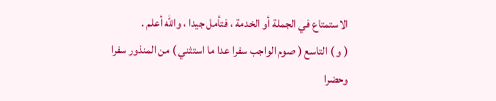الاستمتاع في الجملة أو الخدمة ، فتأمل جيدا ، والله أعلم .
( و ) التاسع ( صوم الواجب سفرا عدا ما استثني ) من المنذور سفرا
وحضرا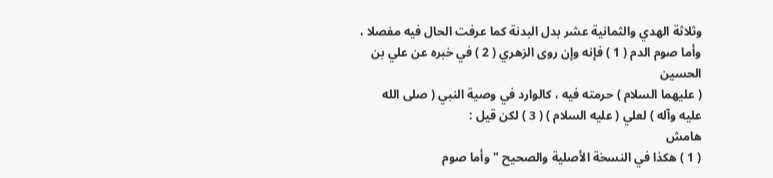وثلاثة الهدي والثمانية عشر بدل البدنة كما عرفت الحال فيه مفصلا ،
وأما صوم الدم ( 1 ) فإنه وإن روى الزهري ( 2 ) في خبره عن علي بن الحسين
( عليهما السلام ) حرمته فيه ، كالوارد في وصية النبي ( صلى الله عليه وآله ) لعلي ( عليه السلام ) ( 3 ) لكن قيل :
هامش
( 1 ) هكذا في النسخة الأصلية والصحيح " وأما صوم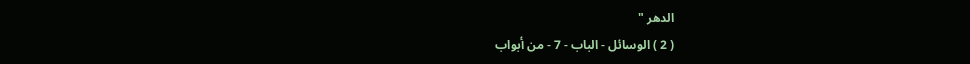الدهر "
( 2 ) الوسائل - الباب - 7 - من أبواب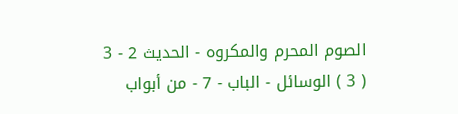الصوم المحرم والمكروه - الحديث 2 - 3
( 3 ) الوسائل - الباب - 7 - من أبواب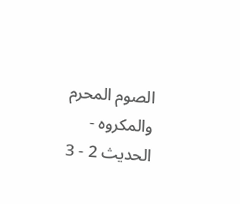الصوم المحرم والمكروه - الحديث 2 - 3